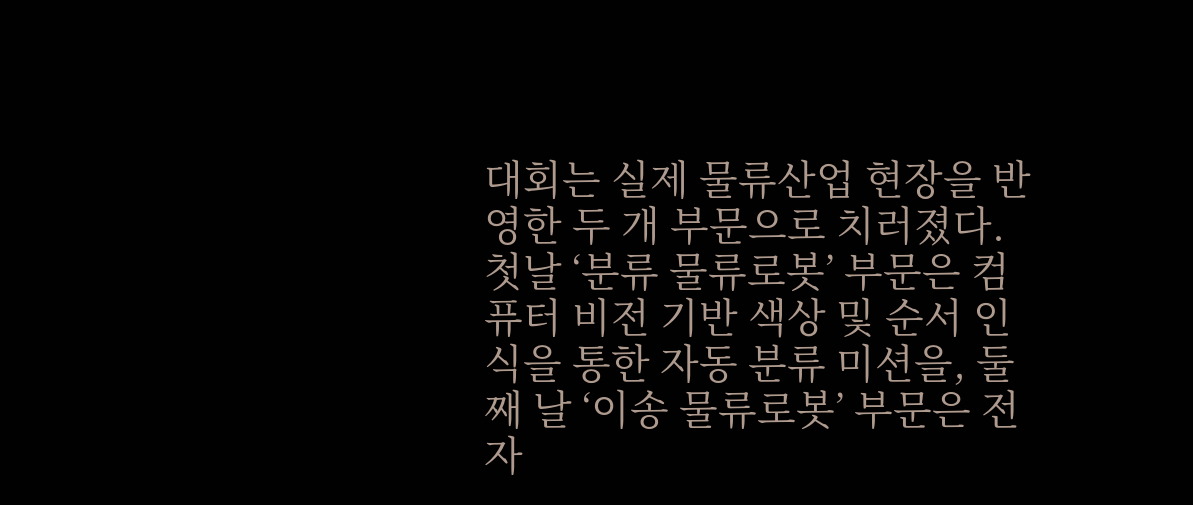대회는 실제 물류산업 현장을 반영한 두 개 부문으로 치러졌다. 첫날 ‘분류 물류로봇’ 부문은 컴퓨터 비전 기반 색상 및 순서 인식을 통한 자동 분류 미션을, 둘째 날 ‘이송 물류로봇’ 부문은 전자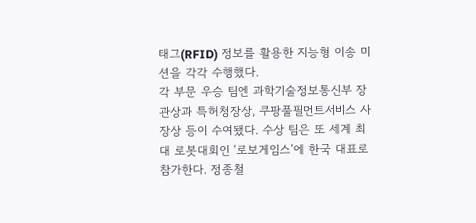태그(RFID) 정보를 활용한 지능형 이송 미션을 각각 수행했다.
각 부문 우승 팀엔 과학기술정보통신부 장관상과 특허청장상, 쿠팡풀필먼트서비스 사장상 등이 수여됐다. 수상 팀은 또 세계 최대 로봇대회인 ‘로보게임스’에 한국 대표로 참가한다. 정종철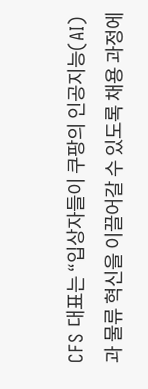CFS 대표는 “입상자들이 쿠팡의 인공지능(AI)과 물류 혁신을 이끌어갈 수 있도록 채용 과정에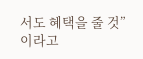서도 혜택을 줄 것”이라고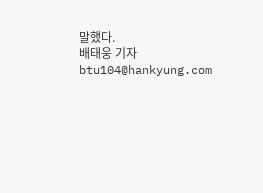말했다.
배태웅 기자 btu104@hankyung.com